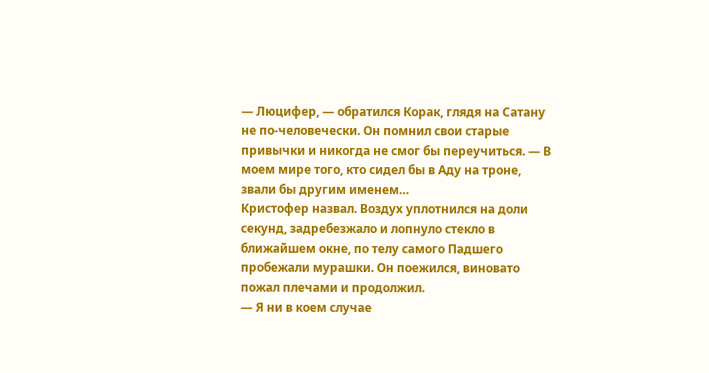— Люцифер, — обратился Корак, глядя на Сатану не по-человечески. Он помнил свои старые привычки и никогда не смог бы переучиться. — В моем мире того, кто сидел бы в Аду на троне, звали бы другим именем…
Кристофер назвал. Воздух уплотнился на доли секунд, задребезжало и лопнуло стекло в ближайшем окне, по телу самого Падшего пробежали мурашки. Он поежился, виновато пожал плечами и продолжил.
— Я ни в коем случае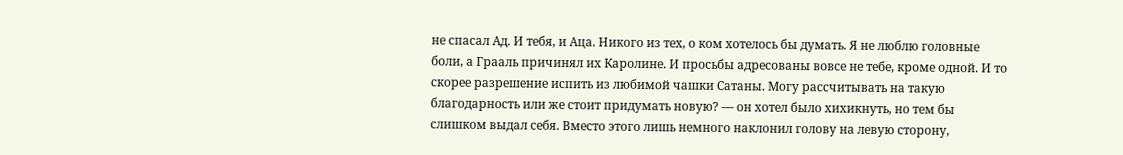не спасал Ад. И тебя, и Аца. Никого из тех, о ком хотелось бы думать. Я не люблю головные боли, а Грааль причинял их Каролине. И просьбы адресованы вовсе не тебе, кроме одной. И то скорее разрешение испить из любимой чашки Сатаны. Могу рассчитывать на такую благодарность или же стоит придумать новую? — он хотел было хихикнуть, но тем бы слишком выдал себя. Вместо этого лишь немного наклонил голову на левую сторону,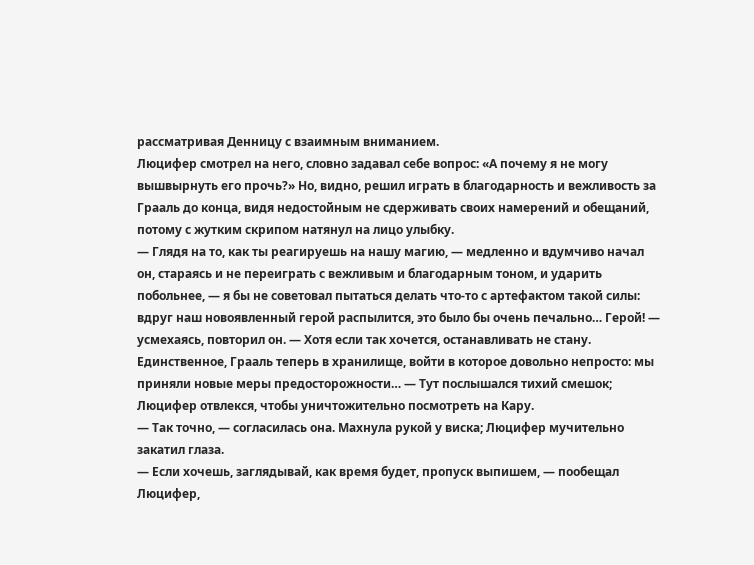рассматривая Денницу с взаимным вниманием.
Люцифер смотрел на него, словно задавал себе вопрос: «А почему я не могу вышвырнуть его прочь?» Но, видно, решил играть в благодарность и вежливость за Грааль до конца, видя недостойным не сдерживать своих намерений и обещаний, потому с жутким скрипом натянул на лицо улыбку.
— Глядя на то, как ты реагируешь на нашу магию, — медленно и вдумчиво начал он, стараясь и не переиграть с вежливым и благодарным тоном, и ударить побольнее, — я бы не советовал пытаться делать что-то с артефактом такой силы: вдруг наш новоявленный герой распылится, это было бы очень печально… Герой! — усмехаясь, повторил он. — Хотя если так хочется, останавливать не стану. Единственное, Грааль теперь в хранилище, войти в которое довольно непросто: мы приняли новые меры предосторожности… — Тут послышался тихий смешок; Люцифер отвлекся, чтобы уничтожительно посмотреть на Кару.
— Так точно, — согласилась она. Махнула рукой у виска; Люцифер мучительно закатил глаза.
— Если хочешь, заглядывай, как время будет, пропуск выпишем, — пообещал Люцифер,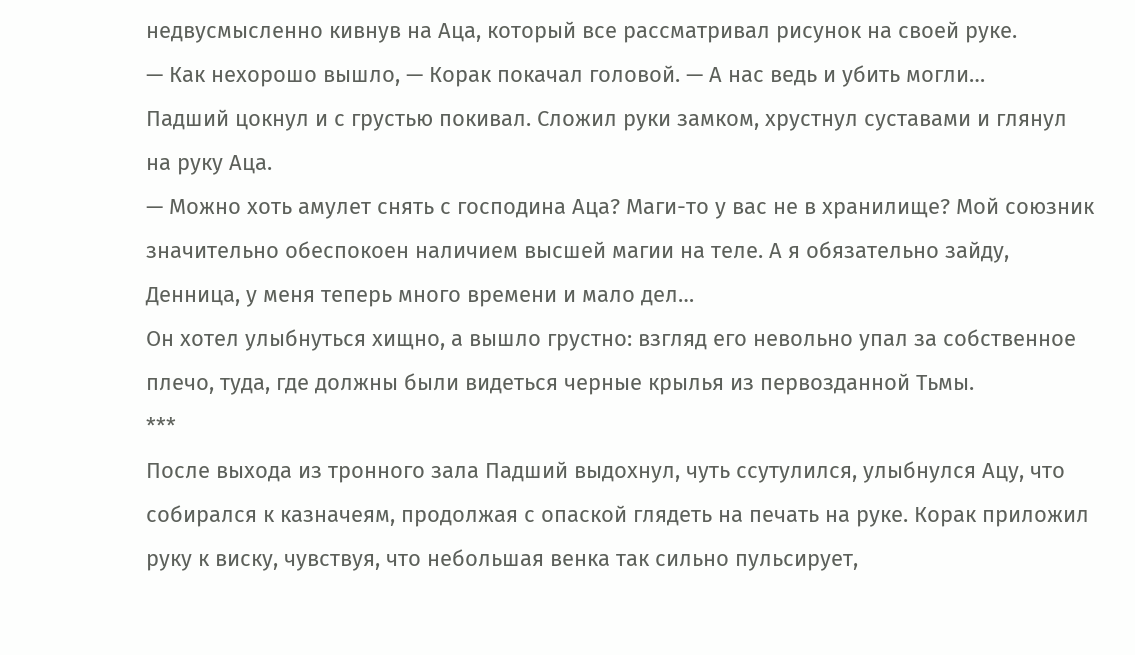недвусмысленно кивнув на Аца, который все рассматривал рисунок на своей руке.
— Как нехорошо вышло, — Корак покачал головой. — А нас ведь и убить могли…
Падший цокнул и с грустью покивал. Сложил руки замком, хрустнул суставами и глянул на руку Аца.
— Можно хоть амулет снять с господина Аца? Маги-то у вас не в хранилище? Мой союзник значительно обеспокоен наличием высшей магии на теле. А я обязательно зайду, Денница, у меня теперь много времени и мало дел…
Он хотел улыбнуться хищно, а вышло грустно: взгляд его невольно упал за собственное плечо, туда, где должны были видеться черные крылья из первозданной Тьмы.
***
После выхода из тронного зала Падший выдохнул, чуть ссутулился, улыбнулся Ацу, что собирался к казначеям, продолжая с опаской глядеть на печать на руке. Корак приложил руку к виску, чувствуя, что небольшая венка так сильно пульсирует,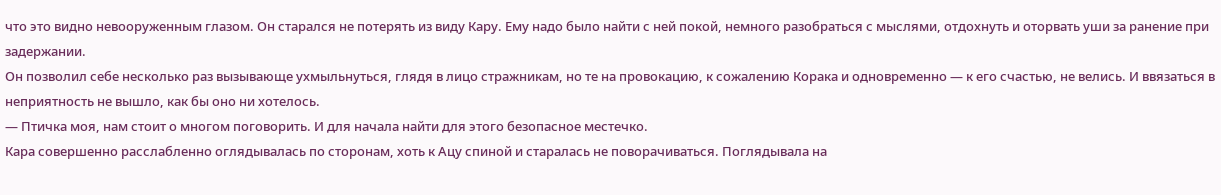что это видно невооруженным глазом. Он старался не потерять из виду Кару. Ему надо было найти с ней покой, немного разобраться с мыслями, отдохнуть и оторвать уши за ранение при задержании.
Он позволил себе несколько раз вызывающе ухмыльнуться, глядя в лицо стражникам, но те на провокацию, к сожалению Корака и одновременно — к его счастью, не велись. И ввязаться в неприятность не вышло, как бы оно ни хотелось.
— Птичка моя, нам стоит о многом поговорить. И для начала найти для этого безопасное местечко.
Кара совершенно расслабленно оглядывалась по сторонам, хоть к Ацу спиной и старалась не поворачиваться. Поглядывала на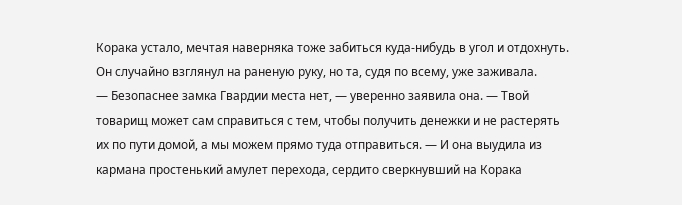Корака устало, мечтая наверняка тоже забиться куда-нибудь в угол и отдохнуть. Он случайно взглянул на раненую руку, но та, судя по всему, уже заживала.
— Безопаснее замка Гвардии места нет, — уверенно заявила она. — Твой товарищ может сам справиться с тем, чтобы получить денежки и не растерять их по пути домой, а мы можем прямо туда отправиться. — И она выудила из кармана простенький амулет перехода, сердито сверкнувший на Корака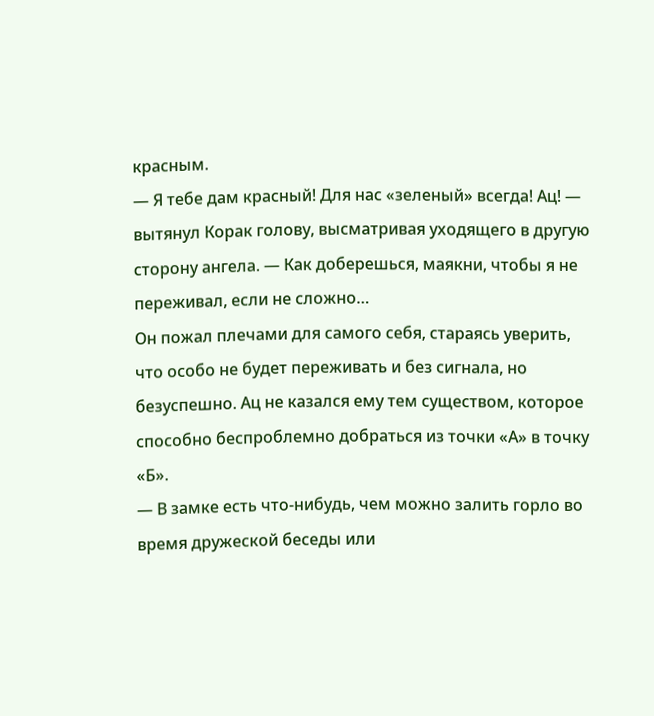красным.
— Я тебе дам красный! Для нас «зеленый» всегда! Ац! — вытянул Корак голову, высматривая уходящего в другую сторону ангела. — Как доберешься, маякни, чтобы я не переживал, если не сложно…
Он пожал плечами для самого себя, стараясь уверить, что особо не будет переживать и без сигнала, но безуспешно. Ац не казался ему тем существом, которое способно беспроблемно добраться из точки «А» в точку «Б».
— В замке есть что-нибудь, чем можно залить горло во время дружеской беседы или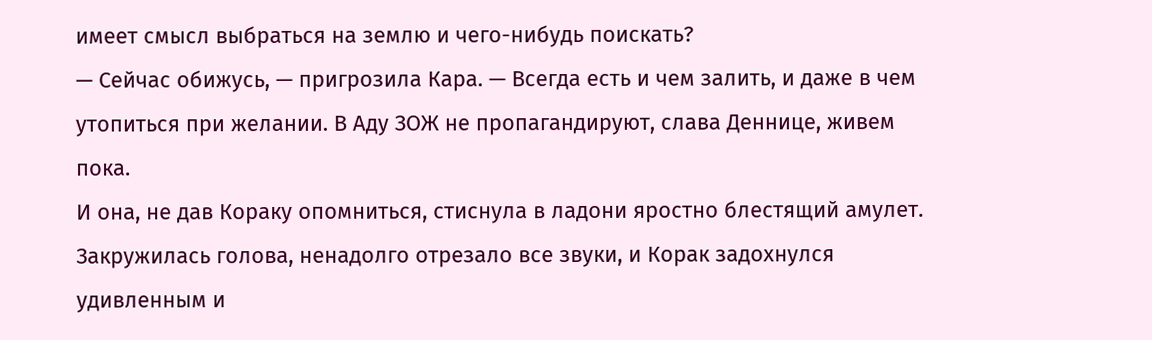имеет смысл выбраться на землю и чего-нибудь поискать?
— Сейчас обижусь, — пригрозила Кара. — Всегда есть и чем залить, и даже в чем утопиться при желании. В Аду ЗОЖ не пропагандируют, слава Деннице, живем пока.
И она, не дав Кораку опомниться, стиснула в ладони яростно блестящий амулет. Закружилась голова, ненадолго отрезало все звуки, и Корак задохнулся удивленным и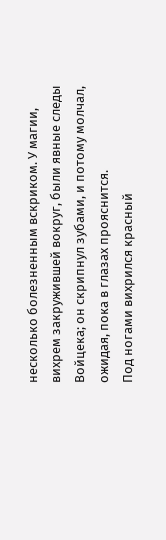несколько болезненным вскриком. У магии, вихрем закружившей вокруг, были явные следы Войцека; он скрипнул зубами, и потому молчал, ожидая, пока в глазах прояснится.
Под ногами вихрился красный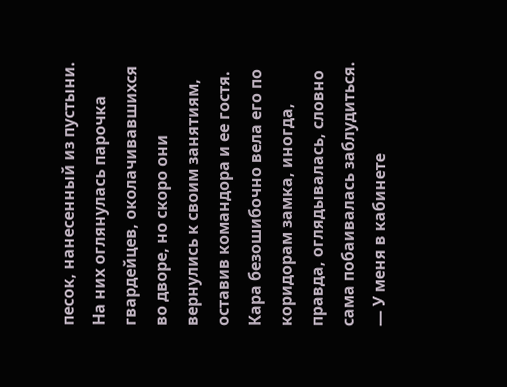песок, нанесенный из пустыни. На них оглянулась парочка гвардейцев, околачивавшихся во дворе, но скоро они вернулись к своим занятиям, оставив командора и ее гостя. Кара безошибочно вела его по коридорам замка, иногда, правда, оглядывалась, словно сама побаивалась заблудиться.
— У меня в кабинете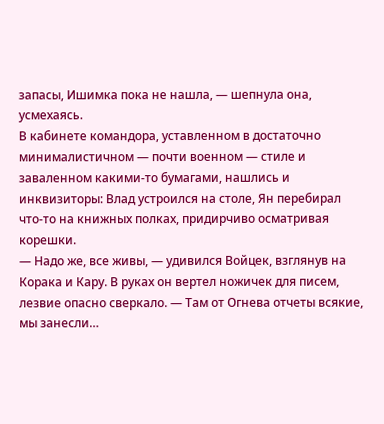запасы, Ишимка пока не нашла, — шепнула она, усмехаясь.
В кабинете командора, уставленном в достаточно минималистичном — почти военном — стиле и заваленном какими-то бумагами, нашлись и инквизиторы: Влад устроился на столе, Ян перебирал что-то на книжных полках, придирчиво осматривая корешки.
— Надо же, все живы, — удивился Войцек, взглянув на Корака и Кару. В руках он вертел ножичек для писем, лезвие опасно сверкало. — Там от Огнева отчеты всякие, мы занесли…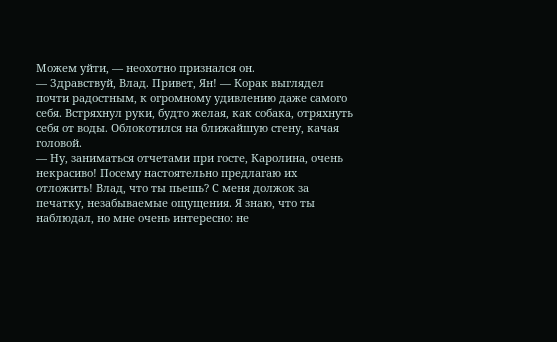Можем уйти, — неохотно признался он.
— Здравствуй, Влад. Привет, Ян! — Корак выглядел почти радостным, к огромному удивлению даже самого себя. Встряхнул руки, будто желая, как собака, отряхнуть себя от воды. Облокотился на ближайшую стену, качая головой.
— Ну, заниматься отчетами при госте, Каролина, очень некрасиво! Посему настоятельно предлагаю их отложить! Влад, что ты пьешь? С меня должок за печатку, незабываемые ощущения. Я знаю, что ты наблюдал, но мне очень интересно: не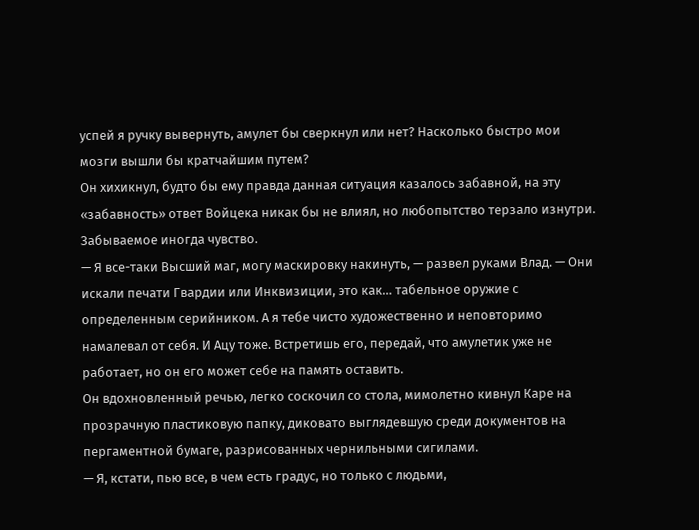успей я ручку вывернуть, амулет бы сверкнул или нет? Насколько быстро мои мозги вышли бы кратчайшим путем?
Он хихикнул, будто бы ему правда данная ситуация казалось забавной, на эту «забавность» ответ Войцека никак бы не влиял, но любопытство терзало изнутри. Забываемое иногда чувство.
— Я все-таки Высший маг, могу маскировку накинуть, — развел руками Влад. — Они искали печати Гвардии или Инквизиции, это как… табельное оружие с определенным серийником. А я тебе чисто художественно и неповторимо намалевал от себя. И Ацу тоже. Встретишь его, передай, что амулетик уже не работает, но он его может себе на память оставить.
Он вдохновленный речью, легко соскочил со стола, мимолетно кивнул Каре на прозрачную пластиковую папку, диковато выглядевшую среди документов на пергаментной бумаге, разрисованных чернильными сигилами.
— Я, кстати, пью все, в чем есть градус, но только с людьми,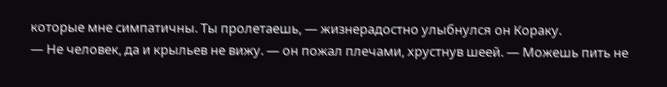которые мне симпатичны. Ты пролетаешь, — жизнерадостно улыбнулся он Кораку.
— Не человек, да и крыльев не вижу. — он пожал плечами, хрустнув шеей. — Можешь пить не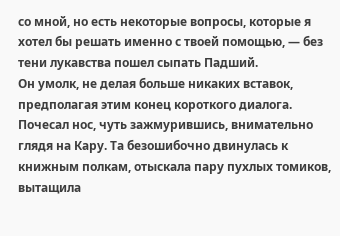со мной, но есть некоторые вопросы, которые я хотел бы решать именно с твоей помощью, — без тени лукавства пошел сыпать Падший.
Он умолк, не делая больше никаких вставок, предполагая этим конец короткого диалога. Почесал нос, чуть зажмурившись, внимательно глядя на Кару. Та безошибочно двинулась к книжным полкам, отыскала пару пухлых томиков, вытащила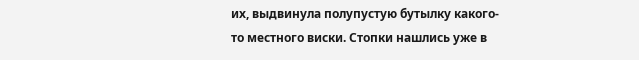их, выдвинула полупустую бутылку какого-то местного виски. Стопки нашлись уже в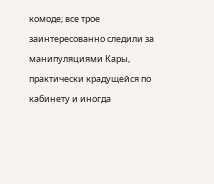комоде; все трое заинтересованно следили за манипуляциями Кары, практически крадущейся по кабинету и иногда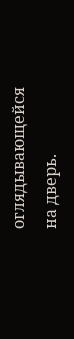оглядывающейся на дверь.